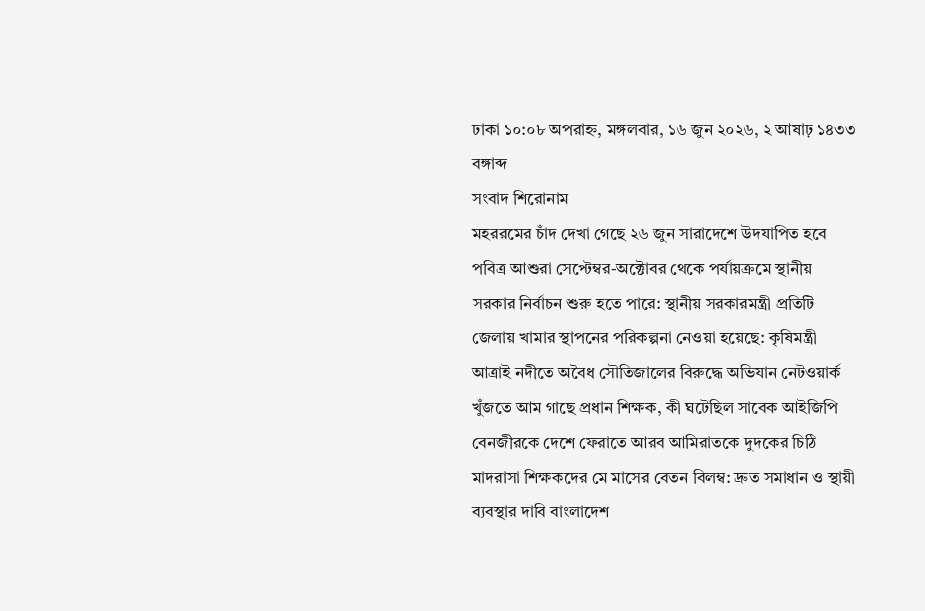ঢাকা ১০:০৮ অপরাহ্ন, মঙ্গলবার, ১৬ জুন ২০২৬, ২ আষাঢ় ১৪৩৩ বঙ্গাব্দ
সংবাদ শিরোনাম
মহররমের চাঁদ দেখা গেছে ২৬ জুন সারাদেশে উদযাপিত হবে পবিত্র আশুরা সেপ্টেম্বর-অক্টোবর থেকে পর্যায়ক্রমে স্থানীয় সরকার নির্বাচন শুরু হতে পারে: স্থানীয় সরকারমন্ত্রী প্রতিটি জেলায় খামার স্থাপনের পরিকল্পনা নেওয়া হয়েছে: কৃষিমন্ত্রী আত্রাই নদীতে অবৈধ সৌতিজালের বিরুদ্ধে অভিযান নেটওয়ার্ক খুঁজতে আম গাছে প্রধান শিক্ষক, কী ঘটেছিল সাবেক আইজিপি বেনজীরকে দেশে ফেরাতে আরব আমিরাতকে দুদকের চিঠি মাদরাসা শিক্ষকদের মে মাসের বেতন বিলম্ব: দ্রুত সমাধান ও স্থায়ী ব্যবস্থার দাবি বাংলাদেশ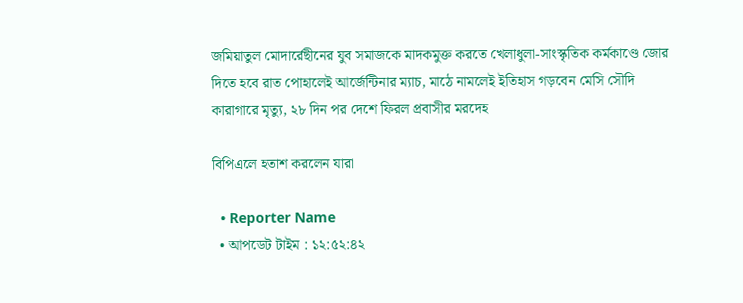জমিয়াতুল মোদার্রেছীনের যুব সমাজকে মাদকমুক্ত করতে খেলাধুলা-সাংস্কৃতিক কর্মকাণ্ডে জোর দিতে হবে রাত পোহালেই আর্জেন্টিনার ম্যাচ, মাঠে নামলেই ইতিহাস গড়বেন মেসি সৌদি কারাগারে মৃত্যু, ২৮ দিন পর দেশে ফিরল প্রবাসীর মরদেহ

বিপিএলে হতাশ করলেন যারা

  • Reporter Name
  • আপডেট টাইম : ১২:৫২:৪২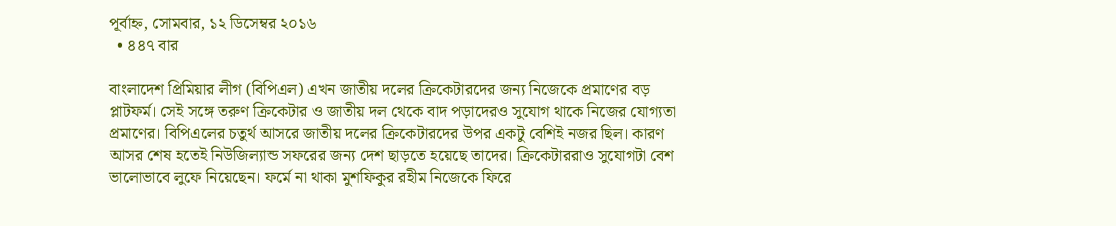পূর্বাহ্ন, সোমবার, ১২ ডিসেম্বর ২০১৬
  • ৪৪৭ বার

বাংলাদেশ প্রিমিয়ার লীগ (বিপিএল) এখন জাতীয় দলের ক্রিকেটারদের জন্য নিজেকে প্রমাণের বড় প্লাটফর্ম। সেই সঙ্গে তরুণ ক্রিকেটার ও জাতীয় দল থেকে বাদ পড়াদেরও সুযোগ থাকে নিজের যোগ্যতা প্রমাণের। বিপিএলের চতুর্থ আসরে জাতীয় দলের ক্রিকেটারদের উপর একটু বেশিই নজর ছিল। কারণ আসর শেষ হতেই নিউজিল্যান্ড সফরের জন্য দেশ ছাড়তে হয়েছে তাদের। ক্রিকেটাররাও সুযোগটা বেশ ভালোভাবে লুফে নিয়েছেন। ফর্মে না থাকা মুশফিকুর রহীম নিজেকে ফিরে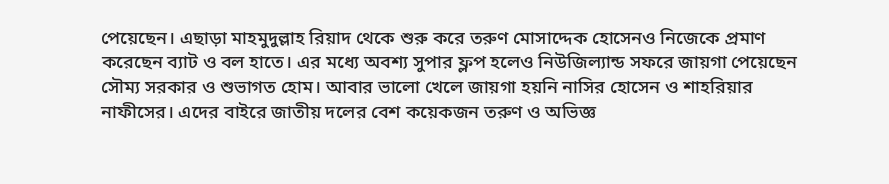পেয়েছেন। এছাড়া মাহমুদুল্লাহ রিয়াদ থেকে শুরু করে তরুণ মোসাদ্দেক হোসেনও নিজেকে প্রমাণ করেছেন ব্যাট ও বল হাতে। এর মধ্যে অবশ্য সুপার ফ্লপ হলেও নিউজিল্যান্ড সফরে জায়গা পেয়েছেন সৌম্য সরকার ও শুভাগত হোম। আবার ভালো খেলে জায়গা হয়নি নাসির হোসেন ও শাহরিয়ার নাফীসের। এদের বাইরে জাতীয় দলের বেশ কয়েকজন তরুণ ও অভিজ্ঞ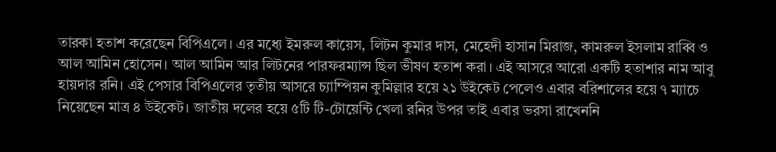তারকা হতাশ করেছেন বিপিএলে। এর মধ্যে ইমরুল কায়েস, লিটন কুমার দাস, মেহেদী হাসান মিরাজ, কামরুল ইসলাম রাব্বি ও আল আমিন হোসেন। আল আমিন আর লিটনের পারফরম্যান্স ছিল ভীষণ হতাশ করা। এই আসরে আরো একটি হতাশার নাম আবু হায়দার রনি। এই পেসার বিপিএলের তৃতীয় আসরে চ্যাম্পিয়ন কুমিল্লার হয়ে ২১ উইকেট পেলেও এবার বরিশালের হয়ে ৭ ম্যাচে নিয়েছেন মাত্র ৪ উইকেট। জাতীয় দলের হয়ে ৫টি টি-টোয়েন্টি খেলা রনির উপর তাই এবার ভরসা রাখেননি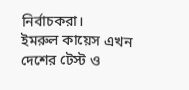নির্বাচকরা।
ইমরুল কায়েস এখন দেশের টেস্ট ও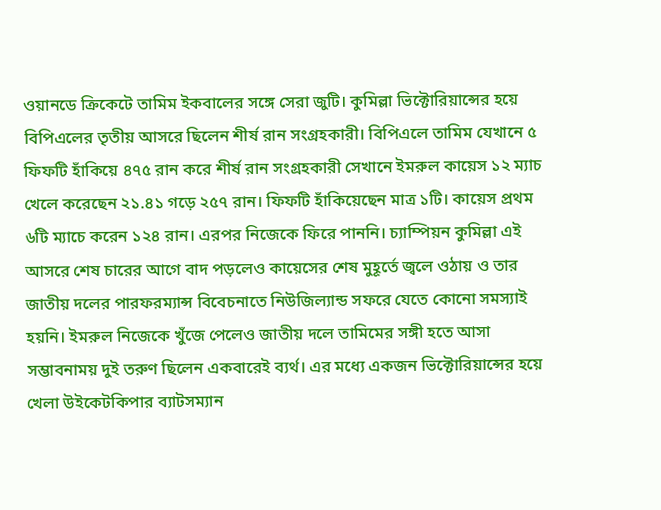ওয়ানডে ক্রিকেটে তামিম ইকবালের সঙ্গে সেরা জুটি। কুমিল্লা ভিক্টোরিয়ান্সের হয়ে বিপিএলের তৃতীয় আসরে ছিলেন শীর্ষ রান সংগ্রহকারী। বিপিএলে তামিম যেখানে ৫ ফিফটি হাঁকিয়ে ৪৭৫ রান করে শীর্ষ রান সংগ্রহকারী সেখানে ইমরুল কায়েস ১২ ম্যাচ খেলে করেছেন ২১.৪১ গড়ে ২৫৭ রান। ফিফটি হাঁকিয়েছেন মাত্র ১টি। কায়েস প্রথম ৬টি ম্যাচে করেন ১২৪ রান। এরপর নিজেকে ফিরে পাননি। চ্যাম্পিয়ন কুমিল্লা এই আসরে শেষ চারের আগে বাদ পড়লেও কায়েসের শেষ মুহূর্তে জ্বলে ওঠায় ও তার জাতীয় দলের পারফরম্যান্স বিবেচনাতে নিউজিল্যান্ড সফরে যেতে কোনো সমস্যাই হয়নি। ইমরুল নিজেকে খুঁজে পেলেও জাতীয় দলে তামিমের সঙ্গী হতে আসা সম্ভাবনাময় দুই তরুণ ছিলেন একবারেই ব্যর্থ। এর মধ্যে একজন ভিক্টোরিয়ান্সের হয়ে খেলা উইকেটকিপার ব্যাটসম্যান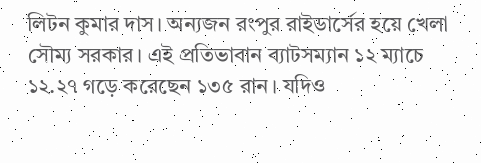লিটন কুমার দাস। অন্যজন রংপুর রাইডার্সের হয়ে খেলা সৌম্য সরকার। এই প্রতিভাবান ব্যাটসম্যান ১২ ম্যাচে ১২.২৭ গড়ে করেছেন ১৩৫ রান। যদিও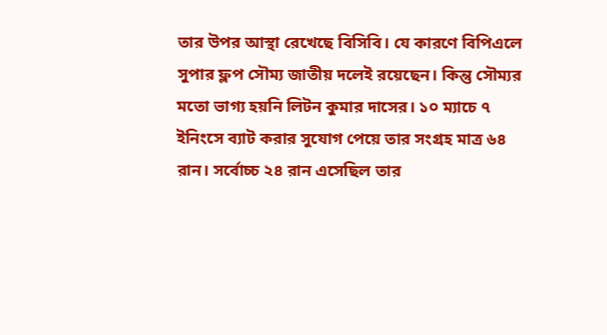তার উপর আস্থা রেখেছে বিসিবি। যে কারণে বিপিএলে সুপার ফ্লপ সৌম্য জাতীয় দলেই রয়েছেন। কিন্তু সৌম্যর মতো ভাগ্য হয়নি লিটন কুমার দাসের। ১০ ম্যাচে ৭ ইনিংসে ব্যাট করার সুযোগ পেয়ে তার সংগ্রহ মাত্র ৬৪ রান। সর্বোচ্চ ২৪ রান এসেছিল তার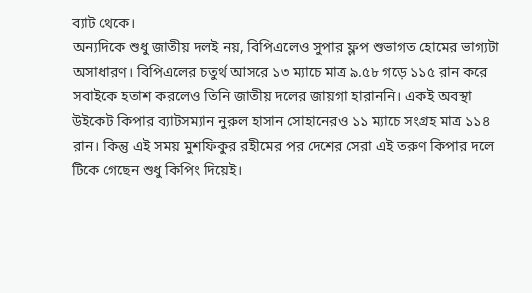ব্যাট থেকে।
অন্যদিকে শুধু জাতীয় দলই নয়, বিপিএলেও সুপার ফ্লপ শুভাগত হোমের ভাগ্যটা অসাধারণ। বিপিএলের চতুর্থ আসরে ১৩ ম্যাচে মাত্র ৯.৫৮ গড়ে ১১৫ রান করে সবাইকে হতাশ করলেও তিনি জাতীয় দলের জায়গা হারাননি। একই অবস্থা উইকেট কিপার ব্যাটসম্যান নুরুল হাসান সোহানেরও ১১ ম্যাচে সংগ্রহ মাত্র ১১৪ রান। কিন্তু এই সময় মুশফিকুর রহীমের পর দেশের সেরা এই তরুণ কিপার দলে টিকে গেছেন শুধু কিপিং দিয়েই।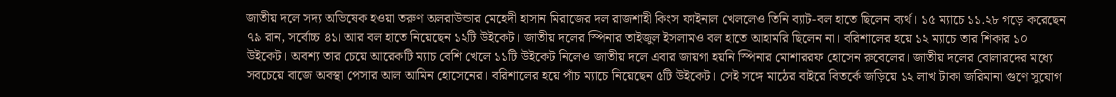জাতীয় দলে সদ্য অভিষেক হওয়া তরুণ অলরাউন্ডার মেহেদী হাসান মিরাজের দল রাজশাহী কিংস ফাইনাল খেললেও তিনি ব্যাট-বল হাতে ছিলেন ব্যর্থ। ১৫ ম্যাচে ১১.২৮ গড়ে করেছেন ৭৯ রান, সর্বোচ্চ ৪১। আর বল হাতে নিয়েছেন ১২টি উইকেট। জাতীয় দলের স্পিনার তাইজুল ইসলামও বল হাতে আহামরি ছিলেন না। বরিশালের হয়ে ১২ ম্যাচে তার শিকার ১০ উইকেট। অবশ্য তার চেয়ে আরেকটি ম্যাচ বেশি খেলে ১১টি উইকেট নিলেও জাতীয় দলে এবার জায়গা হয়নি স্পিনার মোশাররফ হোসেন রুবেলের। জাতীয় দলের বোলারদের মধ্যে সবচেয়ে বাজে অবস্থা পেসার আল আমিন হোসেনের। বরিশালের হয়ে পাঁচ ম্যাচে নিয়েছেন ৫টি উইকেট। সেই সঙ্গে মাঠের বাইরে বিতর্কে জড়িয়ে ১২ লাখ টাকা জরিমানা গুণে সুযোগ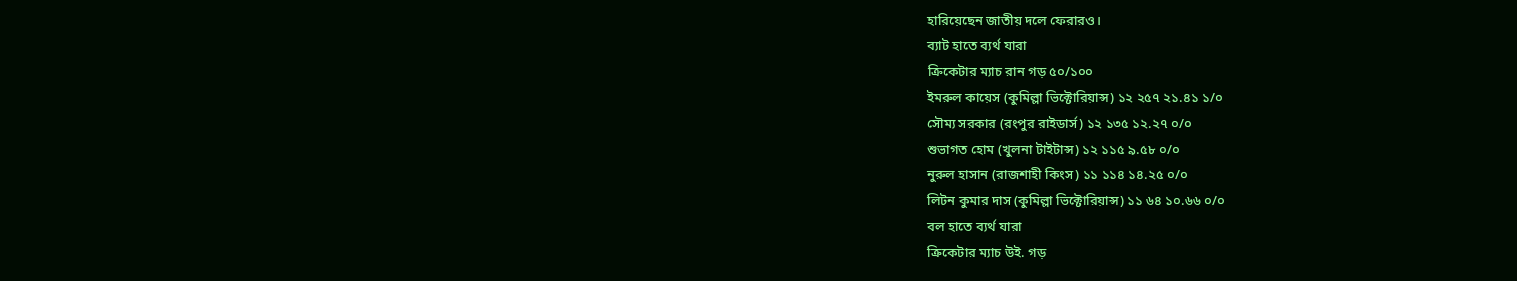হারিয়েছেন জাতীয় দলে ফেরারও।
ব্যাট হাতে ব্যর্থ যারা
ক্রিকেটার ম্যাচ রান গড় ৫০/১০০
ইমরুল কায়েস (কুমিল্লা ভিক্টোরিয়ান্স) ১২ ২৫৭ ২১.৪১ ১/০
সৌম্য সরকার (রংপুর রাইডার্স) ১২ ১৩৫ ১২.২৭ ০/০
শুভাগত হোম (খুলনা টাইটান্স) ১২ ১১৫ ৯.৫৮ ০/০
নুরুল হাসান (রাজশাহী কিংস) ১১ ১১৪ ১৪.২৫ ০/০
লিটন কুমার দাস (কুমিল্লা ভিক্টোরিয়ান্স) ১১ ৬৪ ১০.৬৬ ০/০
বল হাতে ব্যর্থ যারা
ক্রিকেটার ম্যাচ উই. গড়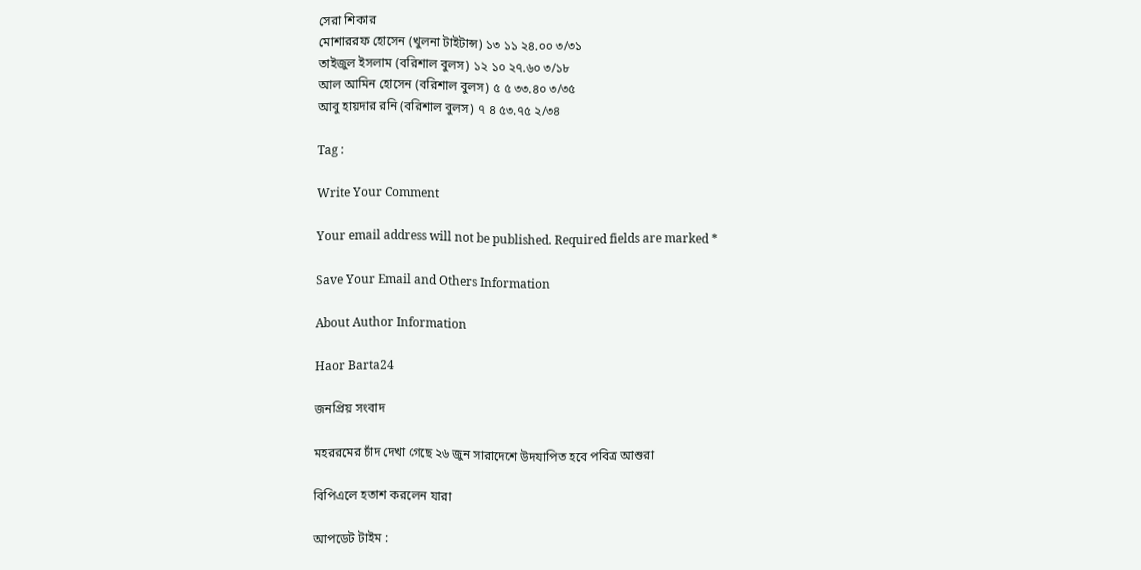সেরা শিকার
মোশাররফ হোসেন (খুলনা টাইটান্স) ১৩ ১১ ২৪.০০ ৩/৩১
তাইজুল ইসলাম (বরিশাল বুলস) ১২ ১০ ২৭.৬০ ৩/১৮
আল আমিন হোসেন (বরিশাল বুলস) ৫ ৫ ৩৩.৪০ ৩/৩৫
আবু হায়দার রনি (বরিশাল বুলস) ৭ ৪ ৫৩.৭৫ ২/৩৪

Tag :

Write Your Comment

Your email address will not be published. Required fields are marked *

Save Your Email and Others Information

About Author Information

Haor Barta24

জনপ্রিয় সংবাদ

মহররমের চাঁদ দেখা গেছে ২৬ জুন সারাদেশে উদযাপিত হবে পবিত্র আশুরা

বিপিএলে হতাশ করলেন যারা

আপডেট টাইম :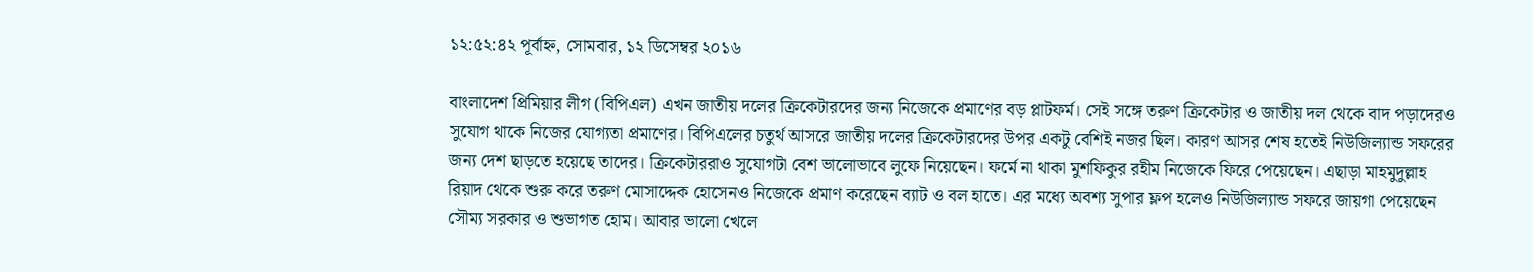১২:৫২:৪২ পূর্বাহ্ন, সোমবার, ১২ ডিসেম্বর ২০১৬

বাংলাদেশ প্রিমিয়ার লীগ (বিপিএল) এখন জাতীয় দলের ক্রিকেটারদের জন্য নিজেকে প্রমাণের বড় প্লাটফর্ম। সেই সঙ্গে তরুণ ক্রিকেটার ও জাতীয় দল থেকে বাদ পড়াদেরও সুযোগ থাকে নিজের যোগ্যতা প্রমাণের। বিপিএলের চতুর্থ আসরে জাতীয় দলের ক্রিকেটারদের উপর একটু বেশিই নজর ছিল। কারণ আসর শেষ হতেই নিউজিল্যান্ড সফরের জন্য দেশ ছাড়তে হয়েছে তাদের। ক্রিকেটাররাও সুযোগটা বেশ ভালোভাবে লুফে নিয়েছেন। ফর্মে না থাকা মুশফিকুর রহীম নিজেকে ফিরে পেয়েছেন। এছাড়া মাহমুদুল্লাহ রিয়াদ থেকে শুরু করে তরুণ মোসাদ্দেক হোসেনও নিজেকে প্রমাণ করেছেন ব্যাট ও বল হাতে। এর মধ্যে অবশ্য সুপার ফ্লপ হলেও নিউজিল্যান্ড সফরে জায়গা পেয়েছেন সৌম্য সরকার ও শুভাগত হোম। আবার ভালো খেলে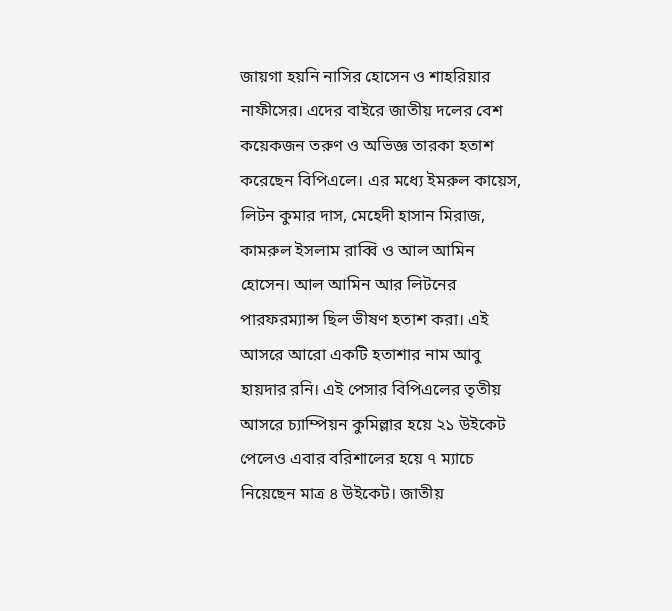জায়গা হয়নি নাসির হোসেন ও শাহরিয়ার নাফীসের। এদের বাইরে জাতীয় দলের বেশ কয়েকজন তরুণ ও অভিজ্ঞ তারকা হতাশ করেছেন বিপিএলে। এর মধ্যে ইমরুল কায়েস, লিটন কুমার দাস, মেহেদী হাসান মিরাজ, কামরুল ইসলাম রাব্বি ও আল আমিন হোসেন। আল আমিন আর লিটনের পারফরম্যান্স ছিল ভীষণ হতাশ করা। এই আসরে আরো একটি হতাশার নাম আবু হায়দার রনি। এই পেসার বিপিএলের তৃতীয় আসরে চ্যাম্পিয়ন কুমিল্লার হয়ে ২১ উইকেট পেলেও এবার বরিশালের হয়ে ৭ ম্যাচে নিয়েছেন মাত্র ৪ উইকেট। জাতীয়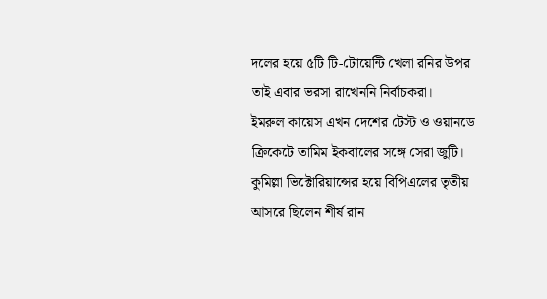দলের হয়ে ৫টি টি-টোয়েন্টি খেলা রনির উপর তাই এবার ভরসা রাখেননি নির্বাচকরা।
ইমরুল কায়েস এখন দেশের টেস্ট ও ওয়ানডে ক্রিকেটে তামিম ইকবালের সঙ্গে সেরা জুটি। কুমিল্লা ভিক্টোরিয়ান্সের হয়ে বিপিএলের তৃতীয় আসরে ছিলেন শীর্ষ রান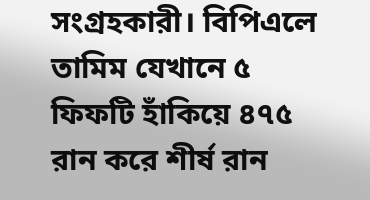সংগ্রহকারী। বিপিএলে তামিম যেখানে ৫ ফিফটি হাঁকিয়ে ৪৭৫ রান করে শীর্ষ রান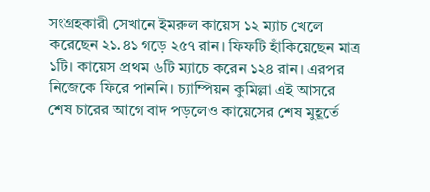সংগ্রহকারী সেখানে ইমরুল কায়েস ১২ ম্যাচ খেলে করেছেন ২১.৪১ গড়ে ২৫৭ রান। ফিফটি হাঁকিয়েছেন মাত্র ১টি। কায়েস প্রথম ৬টি ম্যাচে করেন ১২৪ রান। এরপর নিজেকে ফিরে পাননি। চ্যাম্পিয়ন কুমিল্লা এই আসরে শেষ চারের আগে বাদ পড়লেও কায়েসের শেষ মুহূর্তে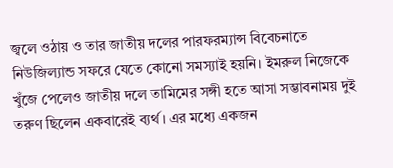জ্বলে ওঠায় ও তার জাতীয় দলের পারফরম্যান্স বিবেচনাতে নিউজিল্যান্ড সফরে যেতে কোনো সমস্যাই হয়নি। ইমরুল নিজেকে খুঁজে পেলেও জাতীয় দলে তামিমের সঙ্গী হতে আসা সম্ভাবনাময় দুই তরুণ ছিলেন একবারেই ব্যর্থ। এর মধ্যে একজন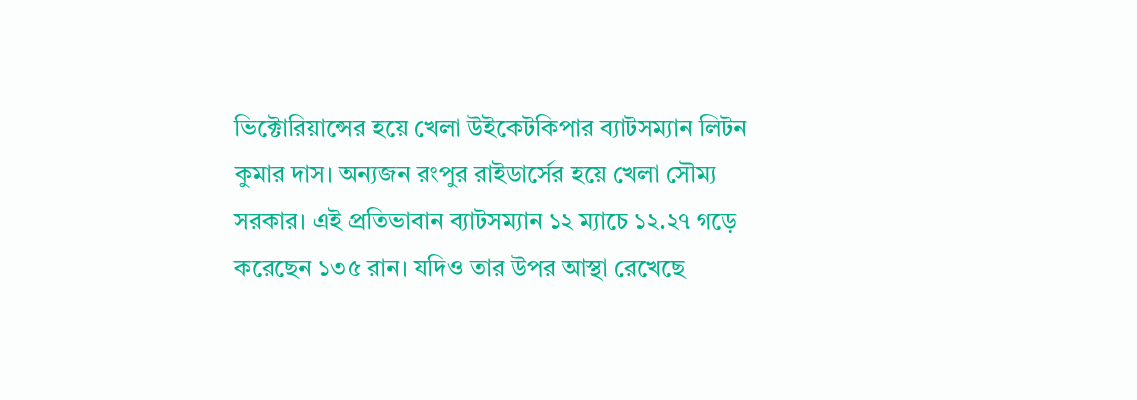ভিক্টোরিয়ান্সের হয়ে খেলা উইকেটকিপার ব্যাটসম্যান লিটন কুমার দাস। অন্যজন রংপুর রাইডার্সের হয়ে খেলা সৌম্য সরকার। এই প্রতিভাবান ব্যাটসম্যান ১২ ম্যাচে ১২.২৭ গড়ে করেছেন ১৩৫ রান। যদিও তার উপর আস্থা রেখেছে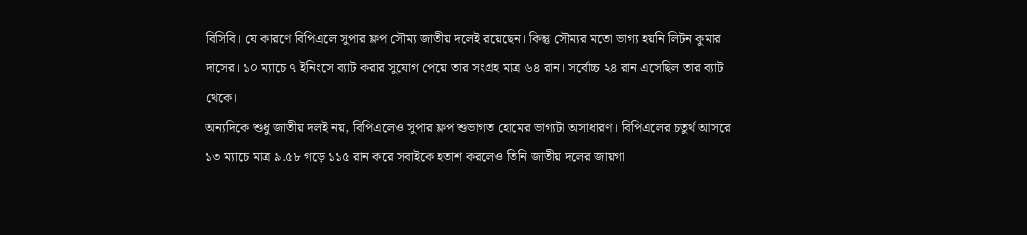বিসিবি। যে কারণে বিপিএলে সুপার ফ্লপ সৌম্য জাতীয় দলেই রয়েছেন। কিন্তু সৌম্যর মতো ভাগ্য হয়নি লিটন কুমার দাসের। ১০ ম্যাচে ৭ ইনিংসে ব্যাট করার সুযোগ পেয়ে তার সংগ্রহ মাত্র ৬৪ রান। সর্বোচ্চ ২৪ রান এসেছিল তার ব্যাট থেকে।
অন্যদিকে শুধু জাতীয় দলই নয়, বিপিএলেও সুপার ফ্লপ শুভাগত হোমের ভাগ্যটা অসাধারণ। বিপিএলের চতুর্থ আসরে ১৩ ম্যাচে মাত্র ৯.৫৮ গড়ে ১১৫ রান করে সবাইকে হতাশ করলেও তিনি জাতীয় দলের জায়গা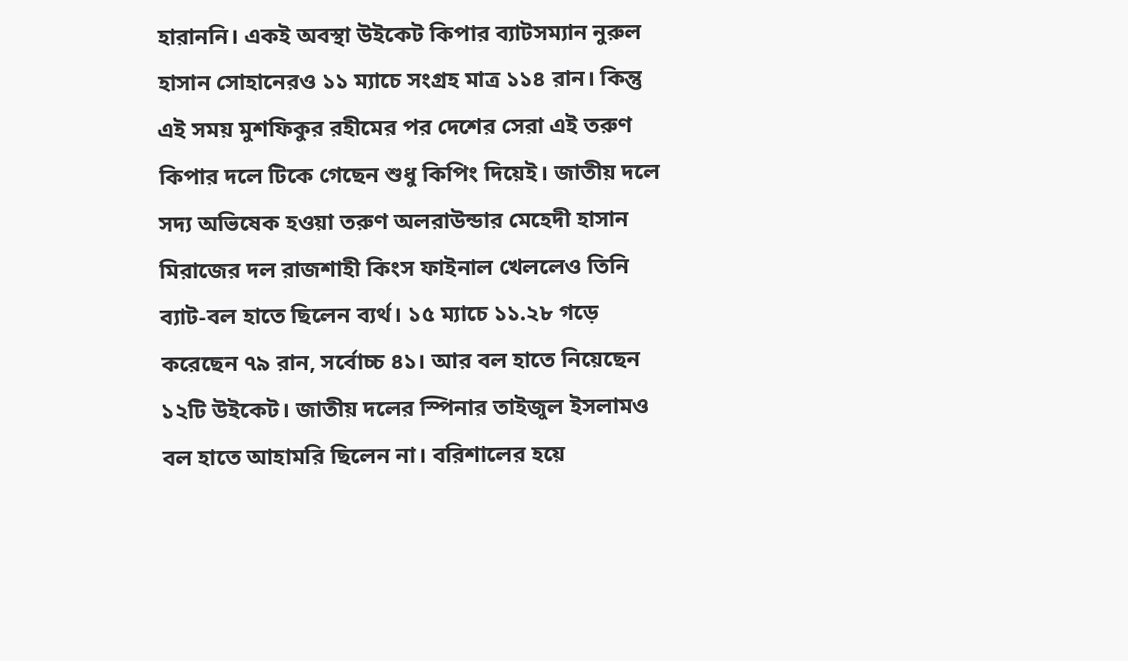হারাননি। একই অবস্থা উইকেট কিপার ব্যাটসম্যান নুরুল হাসান সোহানেরও ১১ ম্যাচে সংগ্রহ মাত্র ১১৪ রান। কিন্তু এই সময় মুশফিকুর রহীমের পর দেশের সেরা এই তরুণ কিপার দলে টিকে গেছেন শুধু কিপিং দিয়েই। জাতীয় দলে সদ্য অভিষেক হওয়া তরুণ অলরাউন্ডার মেহেদী হাসান মিরাজের দল রাজশাহী কিংস ফাইনাল খেললেও তিনি ব্যাট-বল হাতে ছিলেন ব্যর্থ। ১৫ ম্যাচে ১১.২৮ গড়ে করেছেন ৭৯ রান, সর্বোচ্চ ৪১। আর বল হাতে নিয়েছেন ১২টি উইকেট। জাতীয় দলের স্পিনার তাইজুল ইসলামও বল হাতে আহামরি ছিলেন না। বরিশালের হয়ে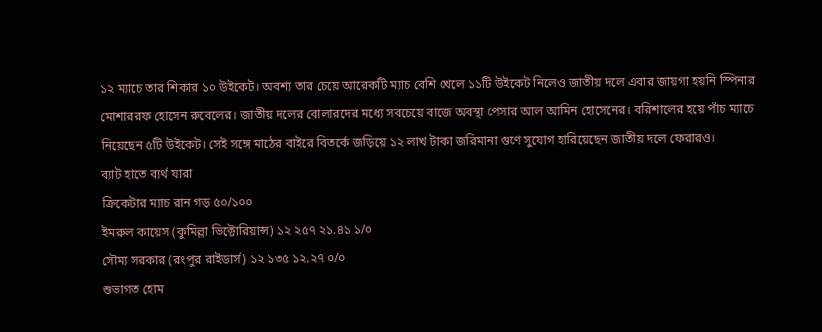১২ ম্যাচে তার শিকার ১০ উইকেট। অবশ্য তার চেয়ে আরেকটি ম্যাচ বেশি খেলে ১১টি উইকেট নিলেও জাতীয় দলে এবার জায়গা হয়নি স্পিনার মোশাররফ হোসেন রুবেলের। জাতীয় দলের বোলারদের মধ্যে সবচেয়ে বাজে অবস্থা পেসার আল আমিন হোসেনের। বরিশালের হয়ে পাঁচ ম্যাচে নিয়েছেন ৫টি উইকেট। সেই সঙ্গে মাঠের বাইরে বিতর্কে জড়িয়ে ১২ লাখ টাকা জরিমানা গুণে সুযোগ হারিয়েছেন জাতীয় দলে ফেরারও।
ব্যাট হাতে ব্যর্থ যারা
ক্রিকেটার ম্যাচ রান গড় ৫০/১০০
ইমরুল কায়েস (কুমিল্লা ভিক্টোরিয়ান্স) ১২ ২৫৭ ২১.৪১ ১/০
সৌম্য সরকার (রংপুর রাইডার্স) ১২ ১৩৫ ১২.২৭ ০/০
শুভাগত হোম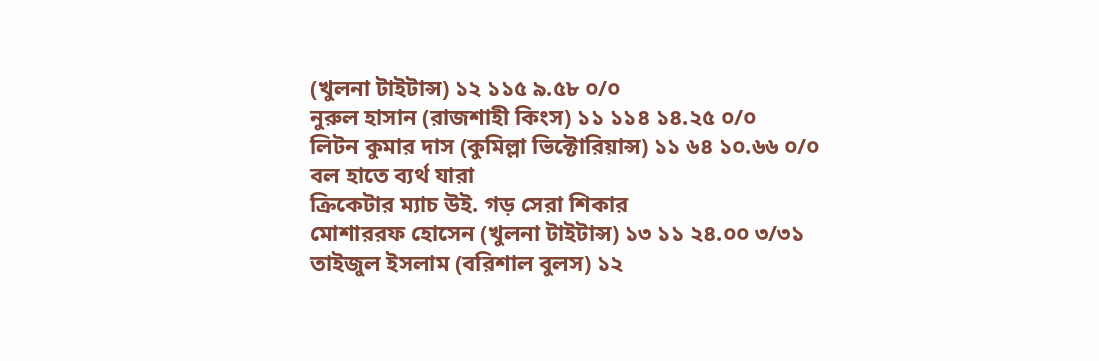(খুলনা টাইটান্স) ১২ ১১৫ ৯.৫৮ ০/০
নুরুল হাসান (রাজশাহী কিংস) ১১ ১১৪ ১৪.২৫ ০/০
লিটন কুমার দাস (কুমিল্লা ভিক্টোরিয়ান্স) ১১ ৬৪ ১০.৬৬ ০/০
বল হাতে ব্যর্থ যারা
ক্রিকেটার ম্যাচ উই. গড় সেরা শিকার
মোশাররফ হোসেন (খুলনা টাইটান্স) ১৩ ১১ ২৪.০০ ৩/৩১
তাইজুল ইসলাম (বরিশাল বুলস) ১২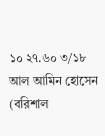১০ ২৭.৬০ ৩/১৮
আল আমিন হোসেন (বরিশাল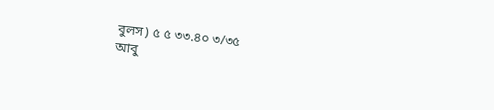বুলস) ৫ ৫ ৩৩.৪০ ৩/৩৫
আবু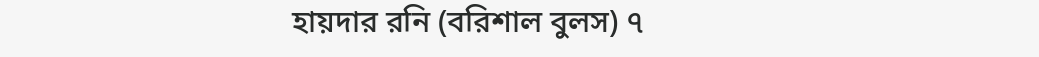হায়দার রনি (বরিশাল বুলস) ৭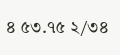৪ ৫৩.৭৫ ২/৩৪